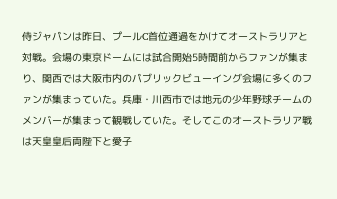侍ジャパンは昨日、プールC首位通過をかけてオーストラリアと対戦。会場の東京ドームには試合開始5時間前からファンが集まり、関西では大阪市内のパブリックビューイング会場に多くのファンが集まっていた。兵庫・川西市では地元の少年野球チームのメンバーが集まって観戦していた。そしてこのオーストラリア戦は天皇皇后両陛下と愛子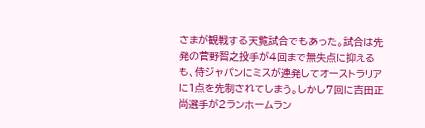さまが観戦する天覧試合でもあった。試合は先発の菅野智之投手が4回まで無失点に抑えるも、侍ジャパンにミスが連発してオーストラリアに1点を先制されてしまう。しかし7回に吉田正尚選手が2ランホームラン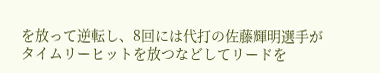を放って逆転し、8回には代打の佐藤輝明選手がタイムリーヒットを放つなどしてリードを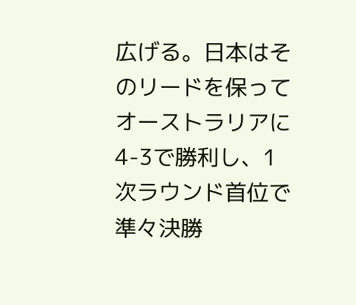広げる。日本はそのリードを保ってオーストラリアに4-3で勝利し、1次ラウンド首位で準々決勝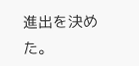進出を決めた。